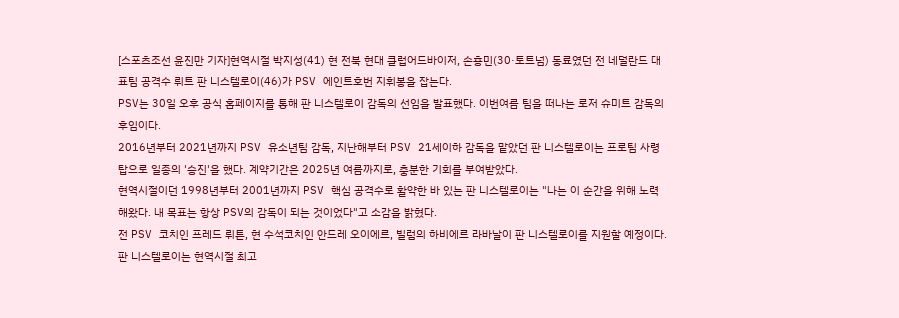[스포츠조선 윤진만 기자]현역시절 박지성(41) 현 전북 현대 클럽어드바이저, 손흥민(30·토트넘) 동료였던 전 네덜란드 대표팀 공격수 뤼트 판 니스텔로이(46)가 PSV 에인트호번 지휘봉을 잡는다.
PSV는 30일 오후 공식 홈페이지를 통해 판 니스텔로이 감독의 선임을 발표했다. 이번여름 팀을 떠나는 로저 슈미트 감독의 후임이다.
2016년부터 2021년까지 PSV 유소년팀 감독, 지난해부터 PSV 21세이하 감독을 맡았던 판 니스텔로이는 프로팀 사령탑으로 일종의 '승진'을 했다. 계약기간은 2025년 여름까지로, 충분한 기회를 부여받았다.
현역시절이던 1998년부터 2001년까지 PSV 핵심 공격수로 활약한 바 있는 판 니스텔로이는 "나는 이 순간을 위해 노력해왔다. 내 목표는 항상 PSV의 감독이 되는 것이었다"고 소감을 밝혔다.
전 PSV 코치인 프레드 뤼튼, 현 수석코치인 안드레 오이에르, 빌럼의 하비에르 라바날이 판 니스텔로이를 지원할 예정이다.
판 니스텔로이는 현역시절 최고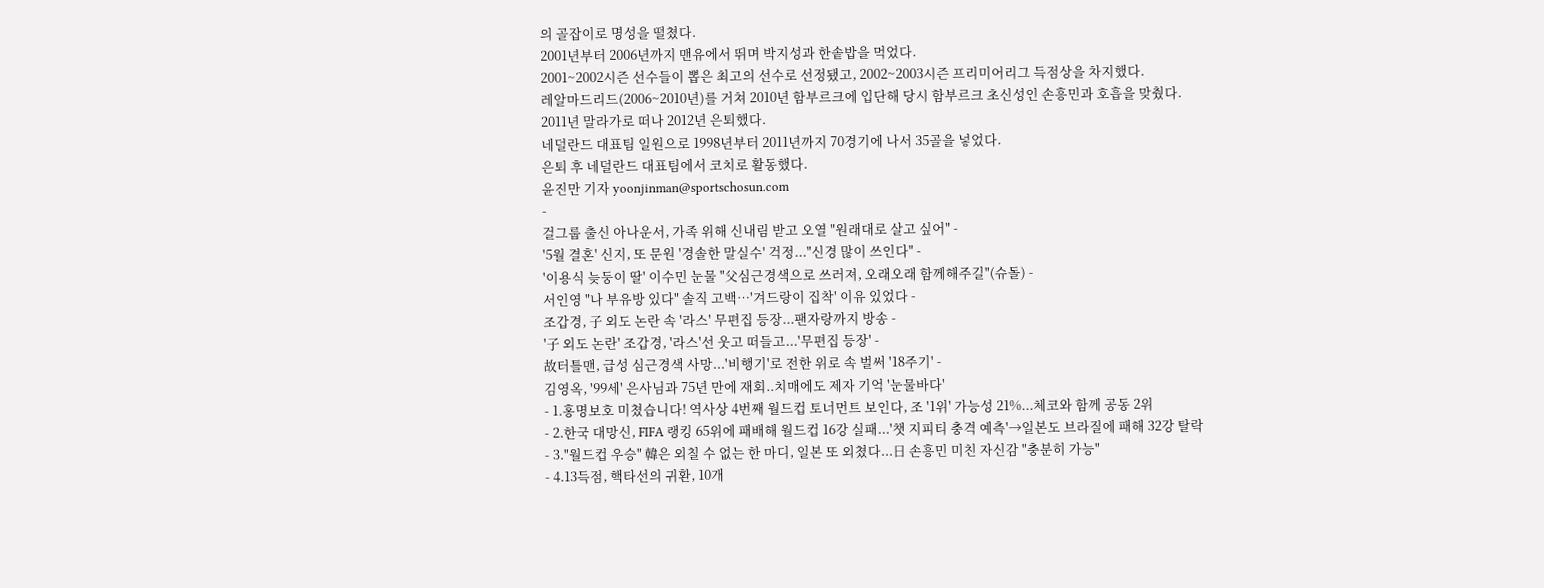의 골잡이로 명성을 떨쳤다.
2001년부터 2006년까지 맨유에서 뛰며 박지성과 한솥밥을 먹었다.
2001~2002시즌 선수들이 뽑은 최고의 선수로 선정됐고, 2002~2003시즌 프리미어리그 득점상을 차지했다.
레알마드리드(2006~2010년)를 거쳐 2010년 함부르크에 입단해 당시 함부르크 초신성인 손흥민과 호흡을 맞췄다.
2011년 말라가로 떠나 2012년 은퇴했다.
네덜란드 대표팀 일원으로 1998년부터 2011년까지 70경기에 나서 35골을 넣었다.
은퇴 후 네덜란드 대표팀에서 코치로 활동했다.
윤진만 기자 yoonjinman@sportschosun.com
-
걸그룹 출신 아나운서, 가족 위해 신내림 받고 오열 "원래대로 살고 싶어" -
'5월 결혼' 신지, 또 문원 '경솔한 말실수' 걱정..."신경 많이 쓰인다" -
'이용식 늦둥이 딸' 이수민 눈물 "父심근경색으로 쓰러져, 오래오래 함께해주길"(슈돌) -
서인영 "나 부유방 있다" 솔직 고백…'겨드랑이 집착' 이유 있었다 -
조갑경, 子 외도 논란 속 '라스' 무편집 등장...팬자랑까지 방송 -
'子 외도 논란' 조갑경, '라스'선 웃고 떠들고...'무편집 등장' -
故터틀맨, 급성 심근경색 사망...'비행기'로 전한 위로 속 벌써 '18주기' -
김영옥, '99세' 은사님과 75년 만에 재회..치매에도 제자 기억 '눈물바다'
- 1.홍명보호 미쳤습니다! 역사상 4번째 월드컵 토너먼트 보인다, 조 '1위' 가능성 21%...체코와 함께 공동 2위
- 2.한국 대망신, FIFA 랭킹 65위에 패배해 월드컵 16강 실패...'챗 지피티 충격 예측'→일본도 브라질에 패해 32강 탈락
- 3."월드컵 우승" 韓은 외칠 수 없는 한 마디, 일본 또 외쳤다...日 손흥민 미친 자신감 "충분히 가능"
- 4.13득점, 핵타선의 귀환, 10개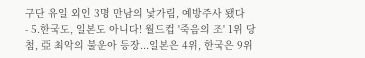구단 유일 외인 3명 만남의 낯가림, 예방주사 됐다
- 5.한국도, 일본도 아니다! 월드컵 '죽음의 조' 1위 당첨, 亞 최악의 불운아 등장...일본은 4위, 한국은 9위